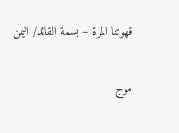قهوتنا المرة – بسمة القائد/ اليمن

موج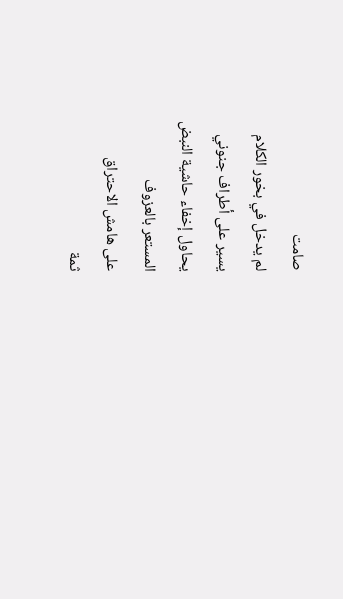صامت
لم يدخل في بخور الكلام
يسير على أطراف جنوني
يحاول إخفاء حاشية النبض
المستعر بالعزوف
على هامش الاحتراق
ثمة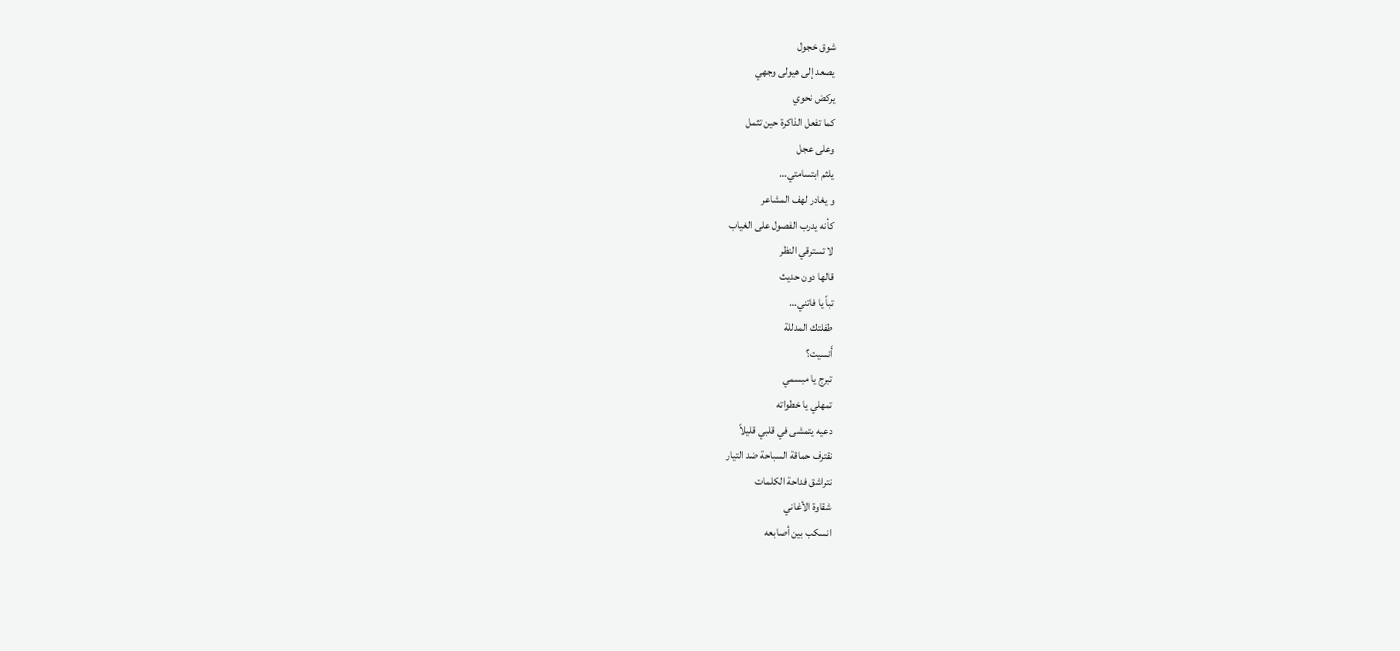شوق خجول
يصعد إلى هيولى وجهي
يركض نحوي
كما تفعل الذاكرة حين تثمل
وعلى عجل
يلثم ابتسامتي…
و يغادر لهف المشاعر
كأنه يدرب الفصول على الغياب
لا تسترقي النظر
قالها دون حديث
تباً يا فاتني…
طفلتك المدللة
أَنسيت؟
تبرج يا مبسمي
تمهلي يا خطواته
دعيه يتمشى في قلبي قليلاً
نقترف حماقة السباحة ضد التيار
نتراشق فداحة الكلمات
شقاوة الأغاني
انسكب بين أصابعه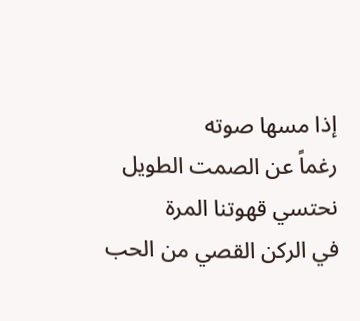إذا مسها صوته
رغماً عن الصمت الطويل
نحتسي قهوتنا المرة
في الركن القصي من الحب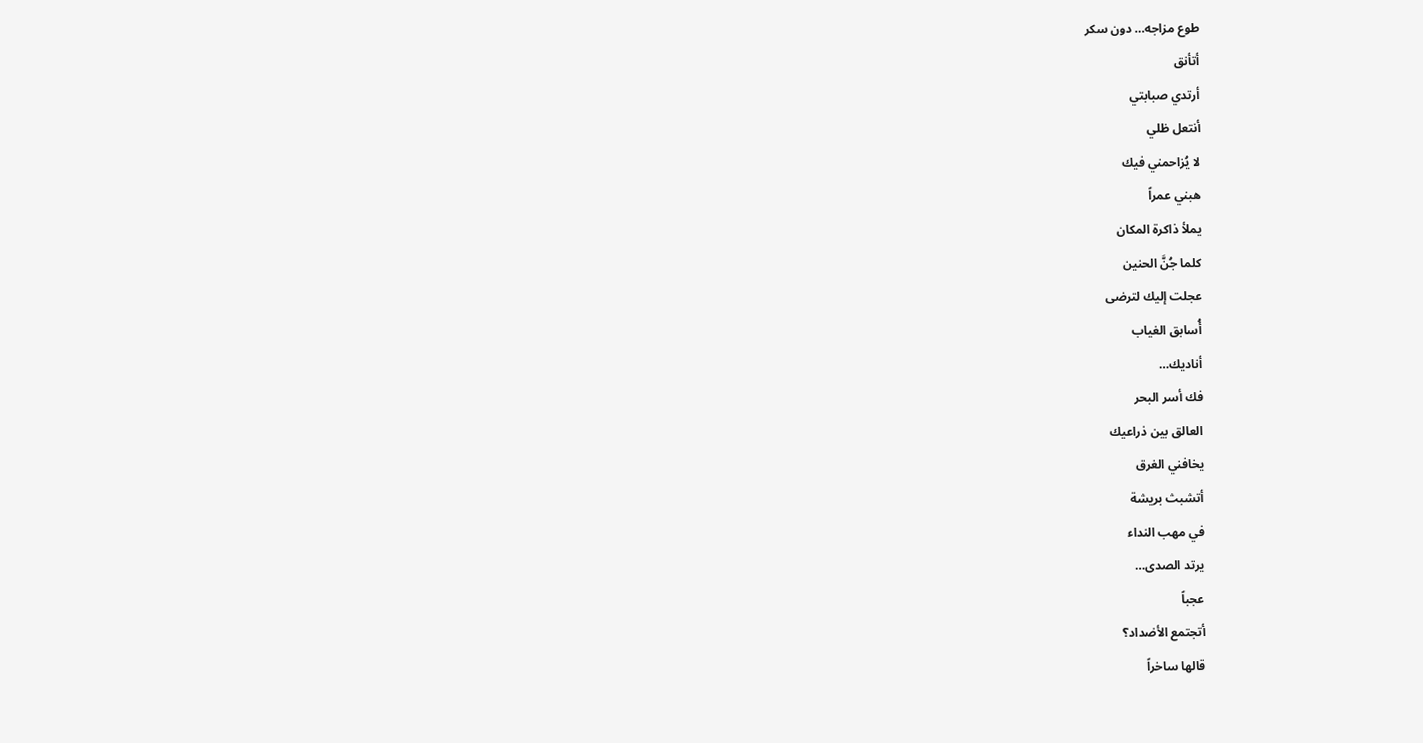طوع مزاجه… دون سكر
أتأنق
أرتدي صبابتي
أنتعل ظلي
لا يُزاحمني فيك
هبني عمراً
يملأ ذاكرة المكان
كلما جُنَّ الحنين
عجلت إليك لترضى
أُسابق الغياب
أناديك…
فك أسر البحر
العالق بين ذراعيك
يخافني الغرق
أتشبث بريشة
في مهب النداء
يرتد الصدى…
عجباً
أتجتمع الأضداد؟
قالها ساخراً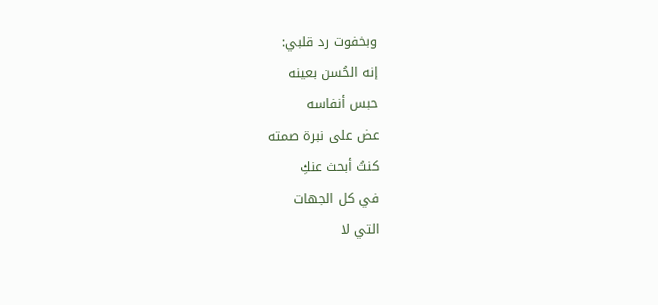وبخفوت رد قلبي:
إنه الحُسن بعينه
حبس أنفاسه
عض على نبرة صمته
كنتُ أبحث عنكِ
في كل الجهات
التي لا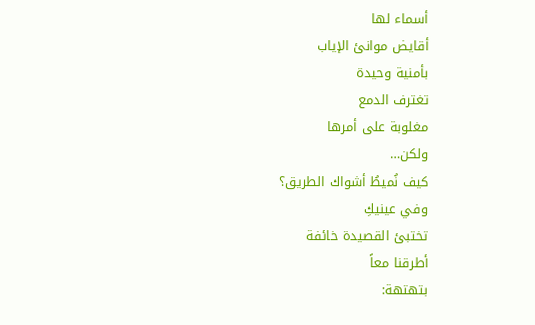أسماء لها
أقايض موانئ الإياب
بأمنية وحيدة
تغترف الدمع
مغلوبة على أمرها
ولكن…
كيف نُميطُ أشواك الطريق؟
وفي عينيكِ
تختبئ القصيدة خائفة
أطرقنا معاً
بتهتهة: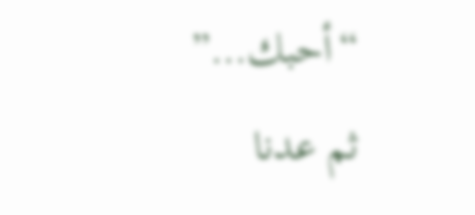“أحبك…”
ثم عدنا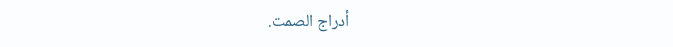أدراج الصمت.